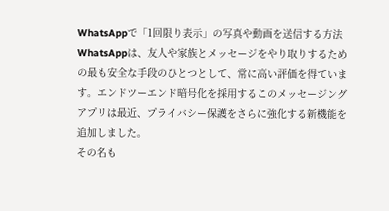WhatsAppで「1回限り表示」の写真や動画を送信する方法
WhatsAppは、友人や家族とメッセージをやり取りするための最も安全な手段のひとつとして、常に高い評価を得ています。エンドツーエンド暗号化を採用するこのメッセージングアプリは最近、プライバシー保護をさらに強化する新機能を追加しました。
その名も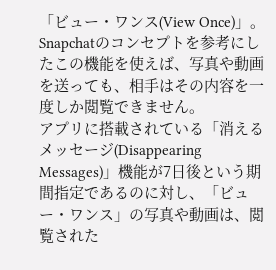「ビュー・ワンス(View Once)」。Snapchatのコンセプトを参考にしたこの機能を使えば、写真や動画を送っても、相手はその内容を一度しか閲覧できません。
アプリに搭載されている「消えるメッセージ(Disappearing Messages)」機能が7日後という期間指定であるのに対し、「ビュー・ワンス」の写真や動画は、閲覧された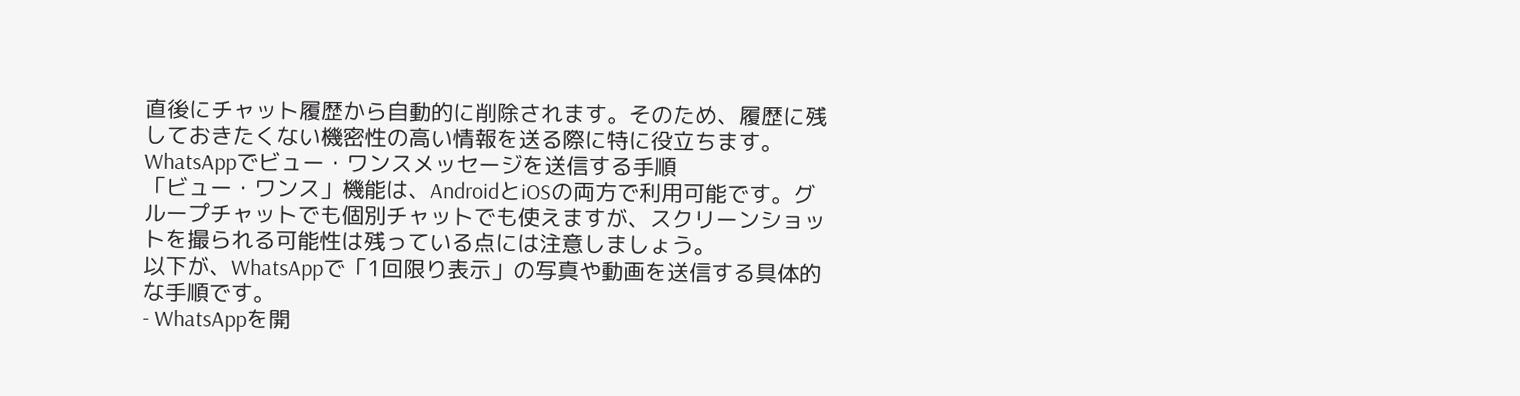直後にチャット履歴から自動的に削除されます。そのため、履歴に残しておきたくない機密性の高い情報を送る際に特に役立ちます。
WhatsAppでビュー・ワンスメッセージを送信する手順
「ビュー・ワンス」機能は、AndroidとiOSの両方で利用可能です。グループチャットでも個別チャットでも使えますが、スクリーンショットを撮られる可能性は残っている点には注意しましょう。
以下が、WhatsAppで「1回限り表示」の写真や動画を送信する具体的な手順です。
- WhatsAppを開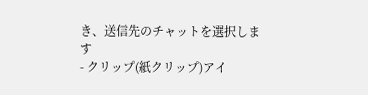き、送信先のチャットを選択します
- クリップ(紙クリップ)アイ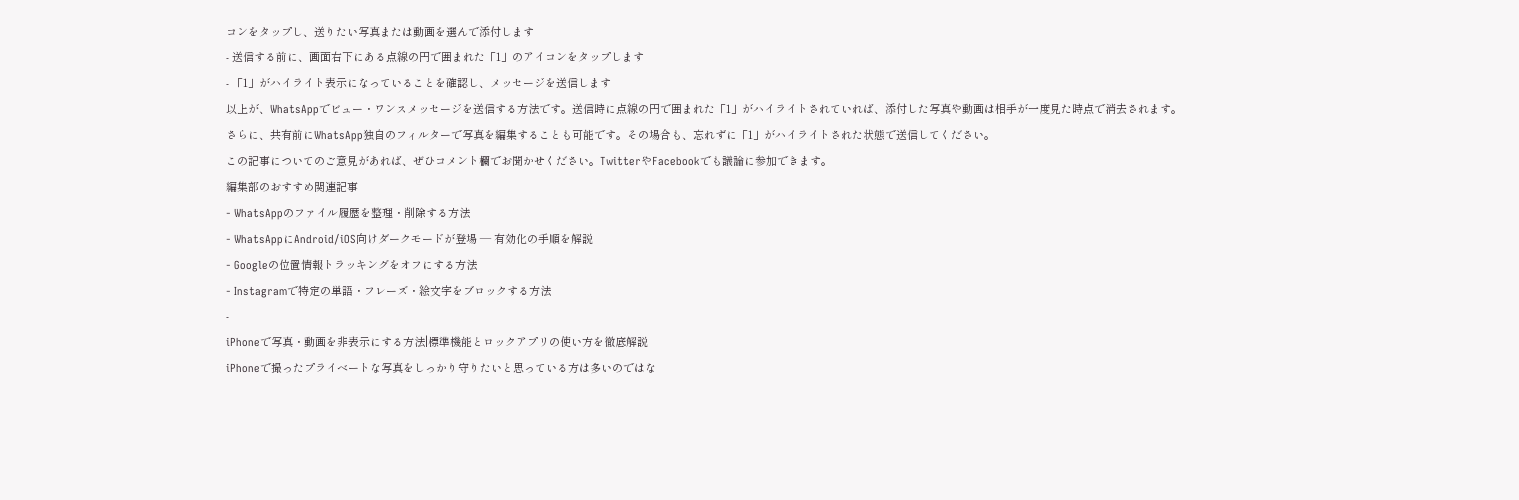コンをタップし、送りたい写真または動画を選んで添付します
- 送信する前に、画面右下にある点線の円で囲まれた「1」のアイコンをタップします
- 「1」がハイライト表示になっていることを確認し、メッセージを送信します
以上が、WhatsAppでビュー・ワンスメッセージを送信する方法です。送信時に点線の円で囲まれた「1」がハイライトされていれば、添付した写真や動画は相手が一度見た時点で消去されます。
さらに、共有前にWhatsApp独自のフィルターで写真を編集することも可能です。その場合も、忘れずに「1」がハイライトされた状態で送信してください。
この記事についてのご意見があれば、ぜひコメント欄でお聞かせください。TwitterやFacebookでも議論に参加できます。
編集部のおすすめ関連記事
- WhatsAppのファイル履歴を整理・削除する方法
- WhatsAppにAndroid/iOS向けダークモードが登場 ― 有効化の手順を解説
- Googleの位置情報トラッキングをオフにする方法
- Instagramで特定の単語・フレーズ・絵文字をブロックする方法
-
iPhoneで写真・動画を非表示にする方法|標準機能とロックアプリの使い方を徹底解説
iPhoneで撮ったプライベートな写真をしっかり守りたいと思っている方は多いのではな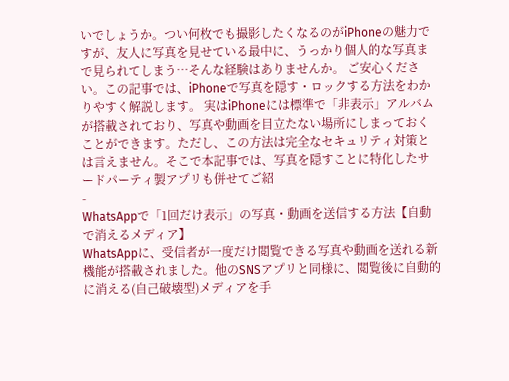いでしょうか。つい何枚でも撮影したくなるのがiPhoneの魅力ですが、友人に写真を見せている最中に、うっかり個人的な写真まで見られてしまう…そんな経験はありませんか。 ご安心ください。この記事では、iPhoneで写真を隠す・ロックする方法をわかりやすく解説します。 実はiPhoneには標準で「非表示」アルバムが搭載されており、写真や動画を目立たない場所にしまっておくことができます。ただし、この方法は完全なセキュリティ対策とは言えません。そこで本記事では、写真を隠すことに特化したサードパーティ製アプリも併せてご紹
-
WhatsAppで「1回だけ表示」の写真・動画を送信する方法【自動で消えるメディア】
WhatsAppに、受信者が一度だけ閲覧できる写真や動画を送れる新機能が搭載されました。他のSNSアプリと同様に、閲覧後に自動的に消える(自己破壊型)メディアを手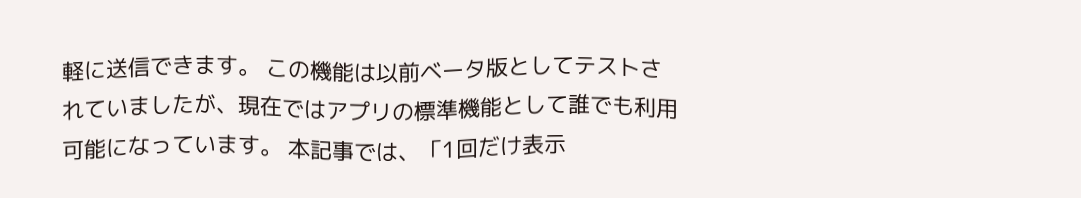軽に送信できます。 この機能は以前ベータ版としてテストされていましたが、現在ではアプリの標準機能として誰でも利用可能になっています。 本記事では、「1回だけ表示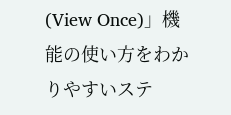(View Once)」機能の使い方をわかりやすいステ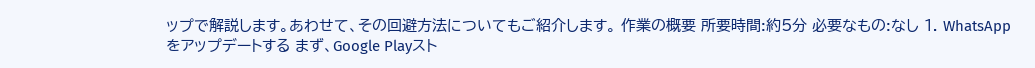ップで解説します。あわせて、その回避方法についてもご紹介します。 作業の概要 所要時間:約5分 必要なもの:なし 1. WhatsAppをアップデートする まず、Google Playスト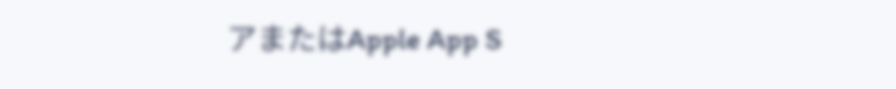アまたはApple App S